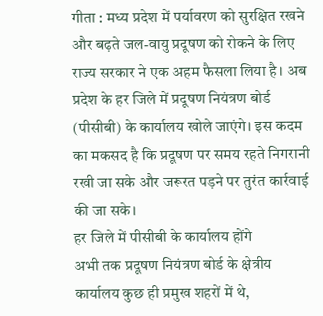गीता : मध्य प्रदेश में पर्यावरण को सुरक्षित रखने और बढ़ते जल-वायु प्रदूषण को रोकने के लिए राज्य सरकार ने एक अहम फैसला लिया है। अब प्रदेश के हर जिले में प्रदूषण नियंत्रण बोर्ड (पीसीबी) के कार्यालय खोले जाएंगे। इस कदम का मकसद है कि प्रदूषण पर समय रहते निगरानी रखी जा सके और जरूरत पड़ने पर तुरंत कार्रवाई की जा सके।
हर जिले में पीसीबी के कार्यालय होंगे
अभी तक प्रदूषण नियंत्रण बोर्ड के क्षेत्रीय कार्यालय कुछ ही प्रमुख शहरों में थे,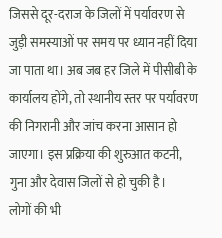जिससे दूर-दराज के जिलों में पर्यावरण से जुड़ी समस्याओं पर समय पर ध्यान नहीं दिया जा पाता था। अब जब हर जिले में पीसीबी के कार्यालय होंगे, तो स्थानीय स्तर पर पर्यावरण की निगरानी और जांच करना आसान हो जाएगा। इस प्रक्रिया की शुरुआत कटनी, गुना और देवास जिलों से हो चुकी है।
लोगों की भी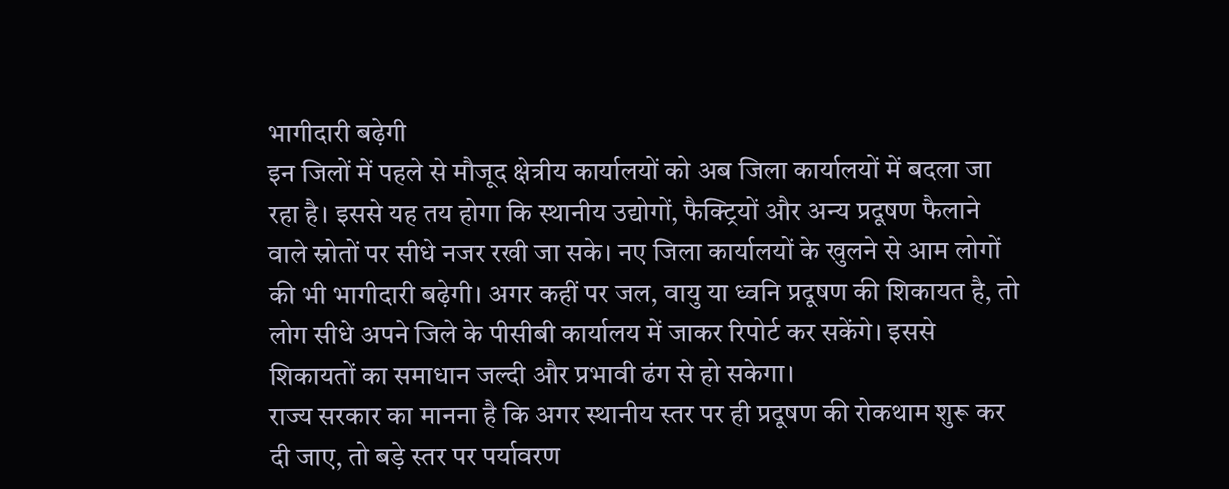भागीदारी बढ़ेगी
इन जिलों में पहले से मौजूद क्षेत्रीय कार्यालयों को अब जिला कार्यालयों में बदला जा रहा है। इससे यह तय होगा कि स्थानीय उद्योगों, फैक्ट्रियों और अन्य प्रदूषण फैलाने वाले स्रोतों पर सीधे नजर रखी जा सके। नए जिला कार्यालयों के खुलने से आम लोगों की भी भागीदारी बढ़ेगी। अगर कहीं पर जल, वायु या ध्वनि प्रदूषण की शिकायत है, तो लोग सीधे अपने जिले के पीसीबी कार्यालय में जाकर रिपोर्ट कर सकेंगे। इससे शिकायतों का समाधान जल्दी और प्रभावी ढंग से हो सकेगा।
राज्य सरकार का मानना है कि अगर स्थानीय स्तर पर ही प्रदूषण की रोकथाम शुरू कर दी जाए, तो बड़े स्तर पर पर्यावरण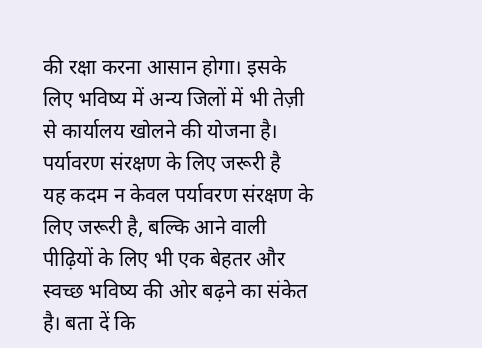की रक्षा करना आसान होगा। इसके लिए भविष्य में अन्य जिलों में भी तेज़ी से कार्यालय खोलने की योजना है।
पर्यावरण संरक्षण के लिए जरूरी है
यह कदम न केवल पर्यावरण संरक्षण के लिए जरूरी है, बल्कि आने वाली पीढ़ियों के लिए भी एक बेहतर और स्वच्छ भविष्य की ओर बढ़ने का संकेत है। बता दें कि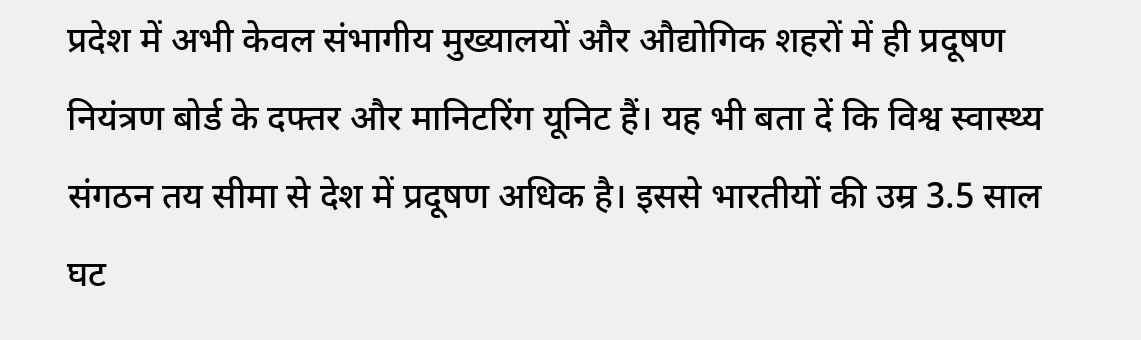प्रदेश में अभी केवल संभागीय मुख्यालयों और औद्योगिक शहरों में ही प्रदूषण नियंत्रण बोर्ड के दफ्तर और मानिटरिंग यूनिट हैं। यह भी बता दें कि विश्व स्वास्थ्य संगठन तय सीमा से देश में प्रदूषण अधिक है। इससे भारतीयों की उम्र 3.5 साल घट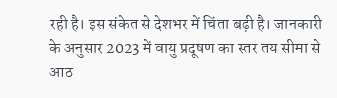रही है। इस संकेत से देशभर में चिंता बढ़ी है। जानकारी के अनुसार 2023 में वायु प्रदूषण का स्तर तय सीमा से आठ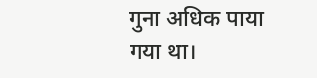गुना अधिक पाया गया था।